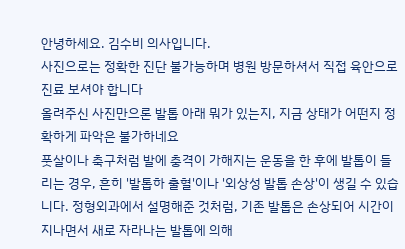안녕하세요. 김수비 의사입니다.
사진으로는 정확한 진단 불가능하며 병원 방문하셔서 직접 육안으로 진료 보셔야 합니다
올려주신 사진만으론 발톱 아래 뭐가 있는지, 지금 상태가 어떤지 정확하게 파악은 불가하네요
풋살이나 축구처럼 발에 충격이 가해지는 운동을 한 후에 발톱이 들리는 경우, 흔히 '발톱하 출혈'이나 '외상성 발톱 손상'이 생길 수 있습니다. 정형외과에서 설명해준 것처럼, 기존 발톱은 손상되어 시간이 지나면서 새로 자라나는 발톱에 의해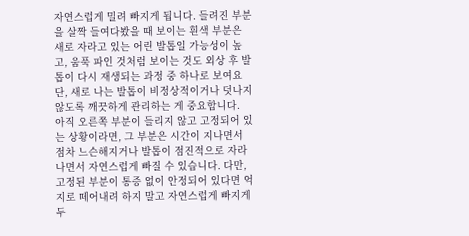자연스럽게 밀려 빠지게 됩니다. 들려진 부분을 살짝 들여다봤을 때 보이는 흰색 부분은 새로 자라고 있는 어린 발톱일 가능성이 높고, 움푹 파인 것처럼 보이는 것도 외상 후 발톱이 다시 재생되는 과정 중 하나로 보여요
단, 새로 나는 발톱이 비정상적이거나 덧나지 않도록 깨끗하게 관리하는 게 중요합니다.
아직 오른쪽 부분이 들리지 않고 고정되어 있는 상황이라면, 그 부분은 시간이 지나면서 점차 느슨해지거나 발톱이 점진적으로 자라나면서 자연스럽게 빠질 수 있습니다. 다만, 고정된 부분이 통증 없이 안정되어 있다면 억지로 떼어내려 하지 말고 자연스럽게 빠지게 두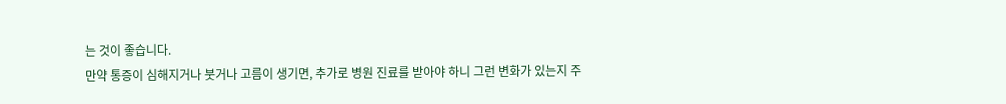는 것이 좋습니다.
만약 통증이 심해지거나 붓거나 고름이 생기면, 추가로 병원 진료를 받아야 하니 그런 변화가 있는지 주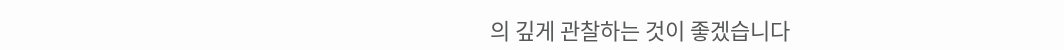의 깊게 관찰하는 것이 좋겠습니다